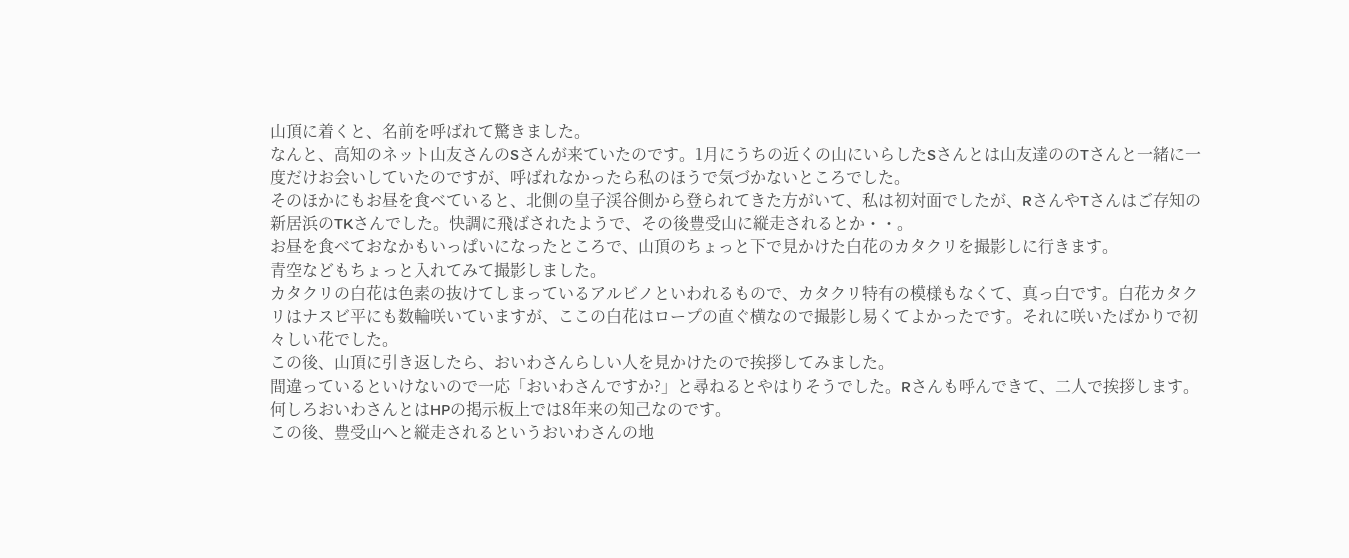山頂に着くと、名前を呼ばれて驚きました。
なんと、高知のネット山友さんのSさんが来ていたのです。1月にうちの近くの山にいらしたSさんとは山友達ののTさんと一緒に一度だけお会いしていたのですが、呼ばれなかったら私のほうで気づかないところでした。
そのほかにもお昼を食べていると、北側の皇子渓谷側から登られてきた方がいて、私は初対面でしたが、RさんやTさんはご存知の新居浜のTKさんでした。快調に飛ばされたようで、その後豊受山に縦走されるとか・・。
お昼を食べておなかもいっぱいになったところで、山頂のちょっと下で見かけた白花のカタクリを撮影しに行きます。
青空などもちょっと入れてみて撮影しました。
カタクリの白花は色素の抜けてしまっているアルビノといわれるもので、カタクリ特有の模様もなくて、真っ白です。白花カタクリはナスビ平にも数輪咲いていますが、ここの白花はロープの直ぐ横なので撮影し易くてよかったです。それに咲いたばかりで初々しい花でした。
この後、山頂に引き返したら、おいわさんらしい人を見かけたので挨拶してみました。
間違っているといけないので一応「おいわさんですか?」と尋ねるとやはりそうでした。Rさんも呼んできて、二人で挨拶します。
何しろおいわさんとはHPの掲示板上では8年来の知己なのです。
この後、豊受山へと縦走されるというおいわさんの地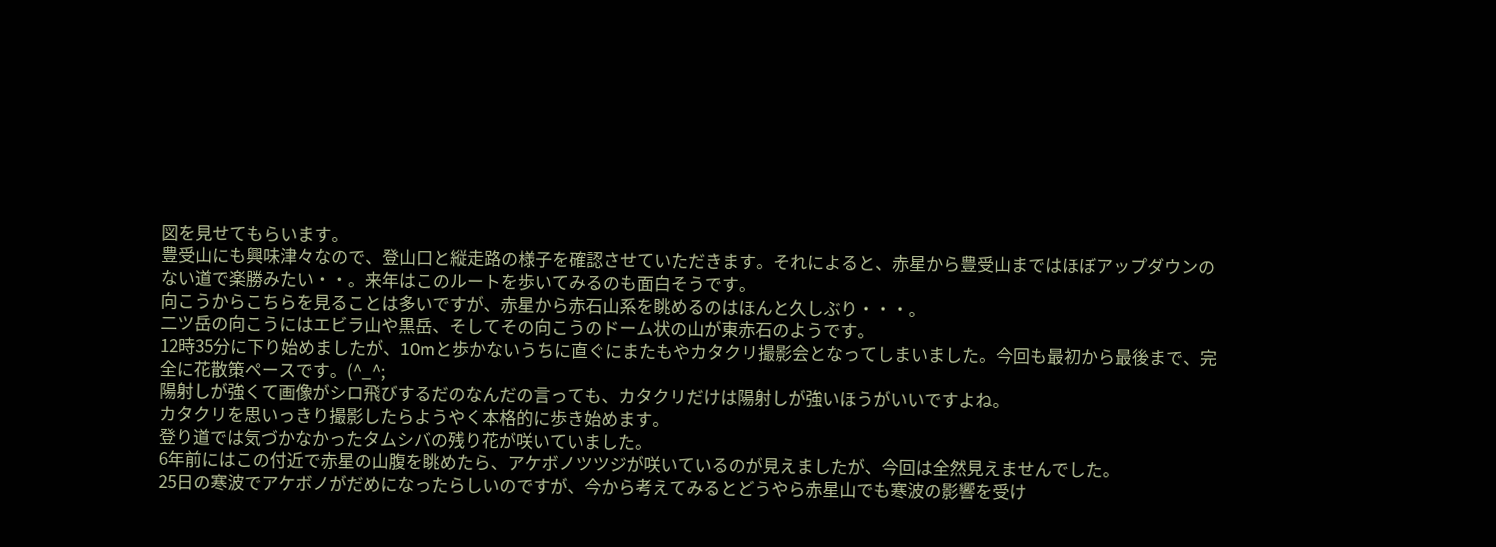図を見せてもらいます。
豊受山にも興味津々なので、登山口と縦走路の様子を確認させていただきます。それによると、赤星から豊受山まではほぼアップダウンのない道で楽勝みたい・・。来年はこのルートを歩いてみるのも面白そうです。
向こうからこちらを見ることは多いですが、赤星から赤石山系を眺めるのはほんと久しぶり・・・。
二ツ岳の向こうにはエビラ山や黒岳、そしてその向こうのドーム状の山が東赤石のようです。
12時35分に下り始めましたが、10mと歩かないうちに直ぐにまたもやカタクリ撮影会となってしまいました。今回も最初から最後まで、完全に花散策ペースです。(^_^;
陽射しが強くて画像がシロ飛びするだのなんだの言っても、カタクリだけは陽射しが強いほうがいいですよね。
カタクリを思いっきり撮影したらようやく本格的に歩き始めます。
登り道では気づかなかったタムシバの残り花が咲いていました。
6年前にはこの付近で赤星の山腹を眺めたら、アケボノツツジが咲いているのが見えましたが、今回は全然見えませんでした。
25日の寒波でアケボノがだめになったらしいのですが、今から考えてみるとどうやら赤星山でも寒波の影響を受け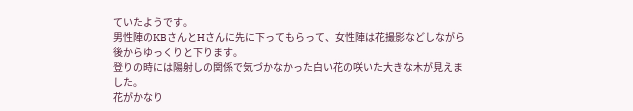ていたようです。
男性陣のKBさんとHさんに先に下ってもらって、女性陣は花撮影などしながら後からゆっくりと下ります。
登りの時には陽射しの関係で気づかなかった白い花の咲いた大きな木が見えました。
花がかなり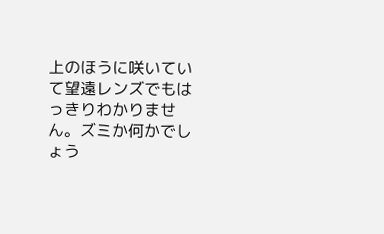上のほうに咲いていて望遠レンズでもはっきりわかりません。ズミか何かでしょう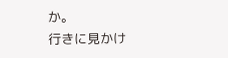か。
行きに見かけ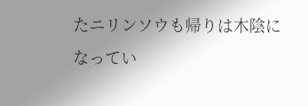たニリンソウも帰りは木陰になってい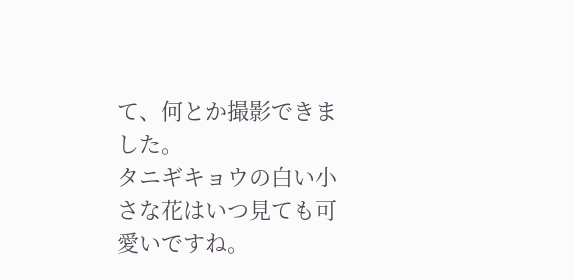て、何とか撮影できました。
タニギキョウの白い小さな花はいつ見ても可愛いですね。